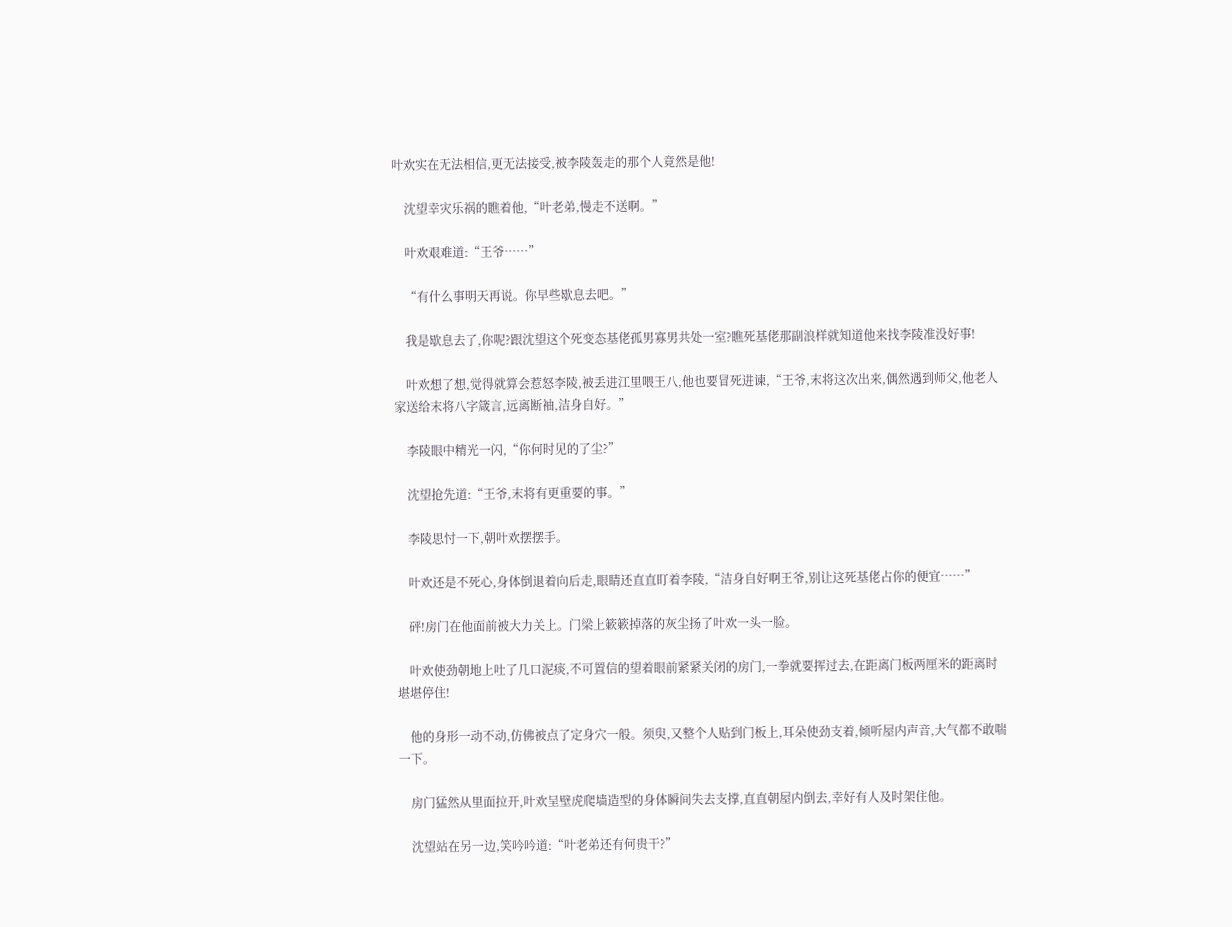叶欢实在无法相信,更无法接受,被李陵轰走的那个人竟然是他!

    沈望幸灾乐祸的瞧着他,“叶老弟,慢走不送啊。”

    叶欢艰难道:“王爷……”

    “有什么事明天再说。你早些歇息去吧。”

    我是歇息去了,你呢?跟沈望这个死变态基佬孤男寡男共处一室?瞧死基佬那副浪样就知道他来找李陵准没好事!

    叶欢想了想,觉得就算会惹怒李陵,被丢进江里喂王八,他也要冒死进谏,“王爷,末将这次出来,偶然遇到师父,他老人家送给末将八字箴言,远离断袖,洁身自好。”

    李陵眼中精光一闪,“你何时见的了尘?”

    沈望抢先道:“王爷,末将有更重要的事。”

    李陵思忖一下,朝叶欢摆摆手。

    叶欢还是不死心,身体倒退着向后走,眼睛还直直盯着李陵,“洁身自好啊王爷,别让这死基佬占你的便宜……”

    砰!房门在他面前被大力关上。门梁上簌簌掉落的灰尘扬了叶欢一头一脸。

    叶欢使劲朝地上吐了几口泥痰,不可置信的望着眼前紧紧关闭的房门,一拳就要挥过去,在距离门板两厘米的距离时堪堪停住!

    他的身形一动不动,仿佛被点了定身穴一般。须臾,又整个人贴到门板上,耳朵使劲支着,倾听屋内声音,大气都不敢喘一下。

    房门猛然从里面拉开,叶欢呈壁虎爬墙造型的身体瞬间失去支撑,直直朝屋内倒去,幸好有人及时架住他。

    沈望站在另一边,笑吟吟道:“叶老弟还有何贵干?”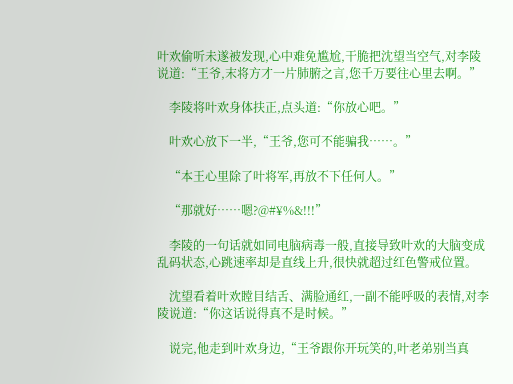叶欢偷听未遂被发现,心中难免尴尬,干脆把沈望当空气,对李陵说道:“王爷,末将方才一片肺腑之言,您千万要往心里去啊。”

    李陵将叶欢身体扶正,点头道:“你放心吧。”

    叶欢心放下一半,“王爷,您可不能骗我……。”

    “本王心里除了叶将军,再放不下任何人。”

    “那就好……嗯?@#¥%&!!!”

    李陵的一句话就如同电脑病毒一般,直接导致叶欢的大脑变成乱码状态,心跳速率却是直线上升,很快就超过红色警戒位置。

    沈望看着叶欢瞠目结舌、满脸通红,一副不能呼吸的表情,对李陵说道:“你这话说得真不是时候。”

    说完,他走到叶欢身边,“王爷跟你开玩笑的,叶老弟别当真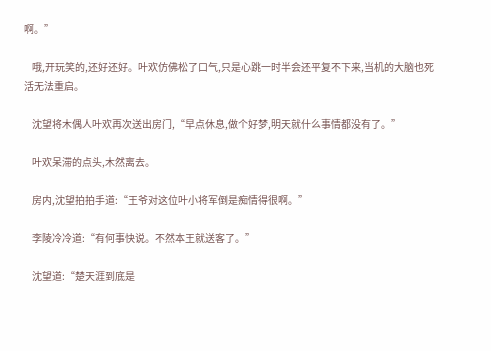啊。”

    哦,开玩笑的,还好还好。叶欢仿佛松了口气,只是心跳一时半会还平复不下来,当机的大脑也死活无法重启。

    沈望将木偶人叶欢再次送出房门,“早点休息,做个好梦,明天就什么事情都没有了。”

    叶欢呆滞的点头,木然离去。

    房内,沈望拍拍手道:“王爷对这位叶小将军倒是痴情得很啊。”

    李陵冷冷道:“有何事快说。不然本王就送客了。”

    沈望道:“楚天涯到底是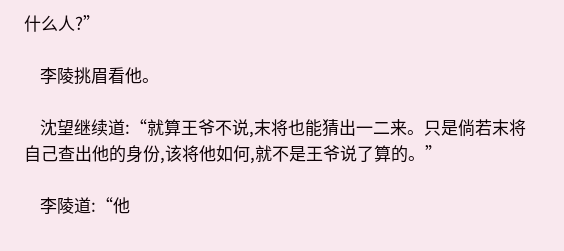什么人?”

    李陵挑眉看他。

    沈望继续道:“就算王爷不说,末将也能猜出一二来。只是倘若末将自己查出他的身份,该将他如何,就不是王爷说了算的。”

    李陵道:“他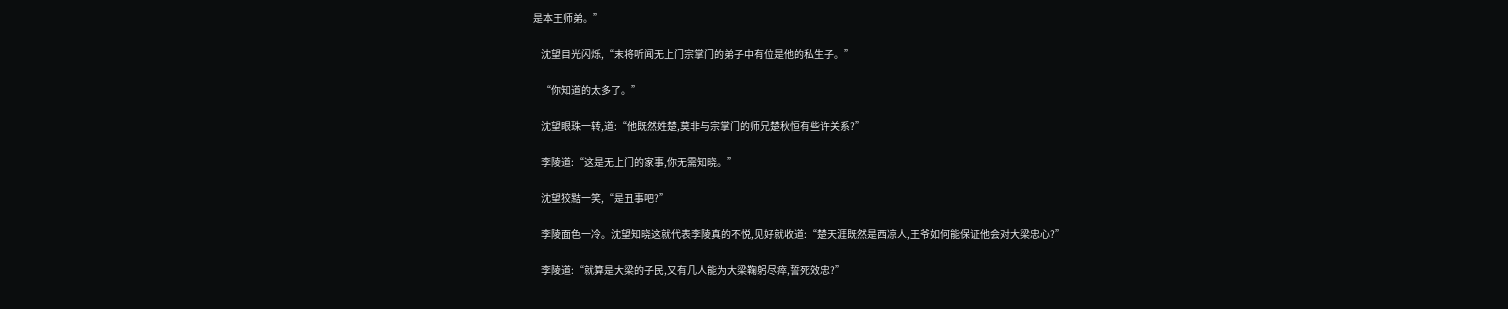是本王师弟。”

    沈望目光闪烁,“末将听闻无上门宗掌门的弟子中有位是他的私生子。”

    “你知道的太多了。”

    沈望眼珠一转,道:“他既然姓楚,莫非与宗掌门的师兄楚秋恒有些许关系?”

    李陵道:“这是无上门的家事,你无需知晓。”

    沈望狡黠一笑,“是丑事吧?”

    李陵面色一冷。沈望知晓这就代表李陵真的不悦,见好就收道:“楚天涯既然是西凉人,王爷如何能保证他会对大梁忠心?”

    李陵道:“就算是大梁的子民,又有几人能为大梁鞠躬尽瘁,誓死效忠?”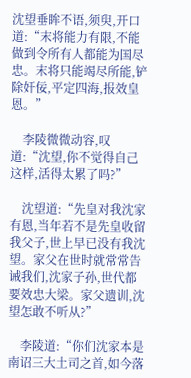沈望垂眸不语,须臾,开口道:“末将能力有限,不能做到令所有人都能为国尽忠。末将只能竭尽所能,铲除奸佞,平定四海,报效皇恩。”

    李陵微微动容,叹道:“沈望,你不觉得自己这样,活得太累了吗?”

    沈望道:“先皇对我沈家有恩,当年若不是先皇收留我父子,世上早已没有我沈望。家父在世时就常常告诫我们,沈家子孙,世代都要效忠大梁。家父遗训,沈望怎敢不听从?”

    李陵道:“你们沈家本是南诏三大土司之首,如今落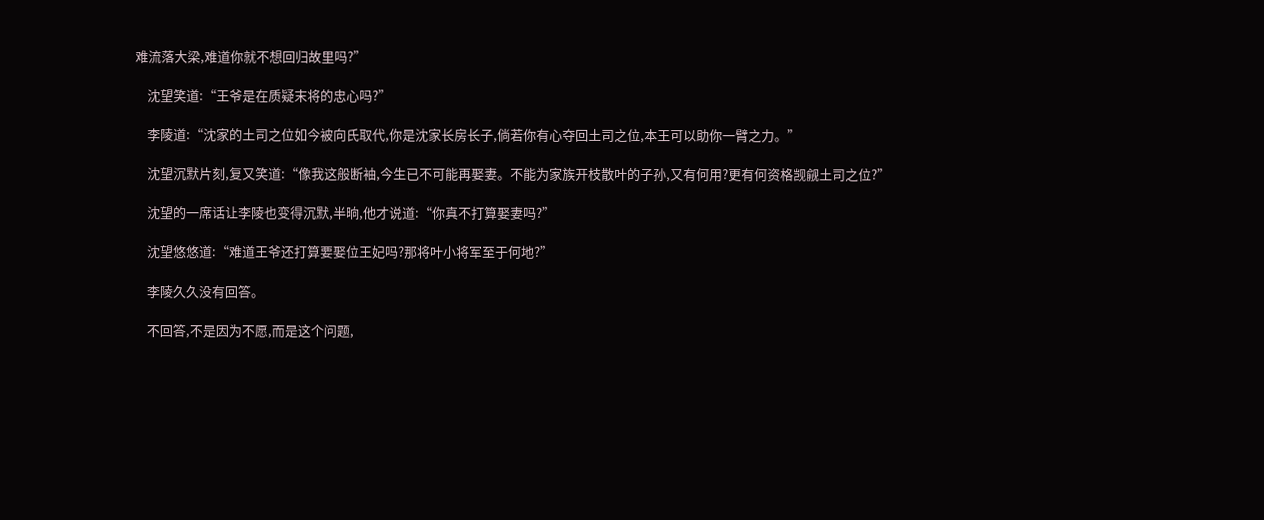难流落大梁,难道你就不想回归故里吗?”

    沈望笑道:“王爷是在质疑末将的忠心吗?”

    李陵道:“沈家的土司之位如今被向氏取代,你是沈家长房长子,倘若你有心夺回土司之位,本王可以助你一臂之力。”

    沈望沉默片刻,复又笑道:“像我这般断袖,今生已不可能再娶妻。不能为家族开枝散叶的子孙,又有何用?更有何资格觊觎土司之位?”

    沈望的一席话让李陵也变得沉默,半晌,他才说道:“你真不打算娶妻吗?”

    沈望悠悠道:“难道王爷还打算要娶位王妃吗?那将叶小将军至于何地?”

    李陵久久没有回答。

    不回答,不是因为不愿,而是这个问题,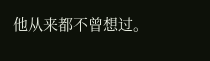他从来都不曾想过。